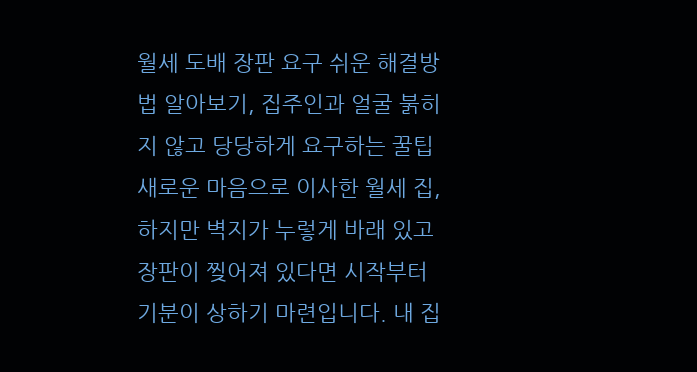월세 도배 장판 요구 쉬운 해결방법 알아보기, 집주인과 얼굴 붉히지 않고 당당하게 요구하는 꿀팁
새로운 마음으로 이사한 월세 집, 하지만 벽지가 누렇게 바래 있고 장판이 찢어져 있다면 시작부터 기분이 상하기 마련입니다. 내 집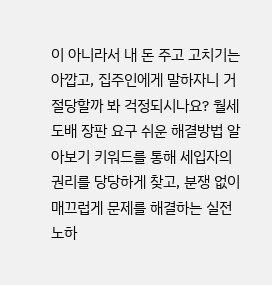이 아니라서 내 돈 주고 고치기는 아깝고, 집주인에게 말하자니 거절당할까 봐 걱정되시나요? 월세 도배 장판 요구 쉬운 해결방법 알아보기 키워드를 통해 세입자의 권리를 당당하게 찾고, 분쟁 없이 매끄럽게 문제를 해결하는 실전 노하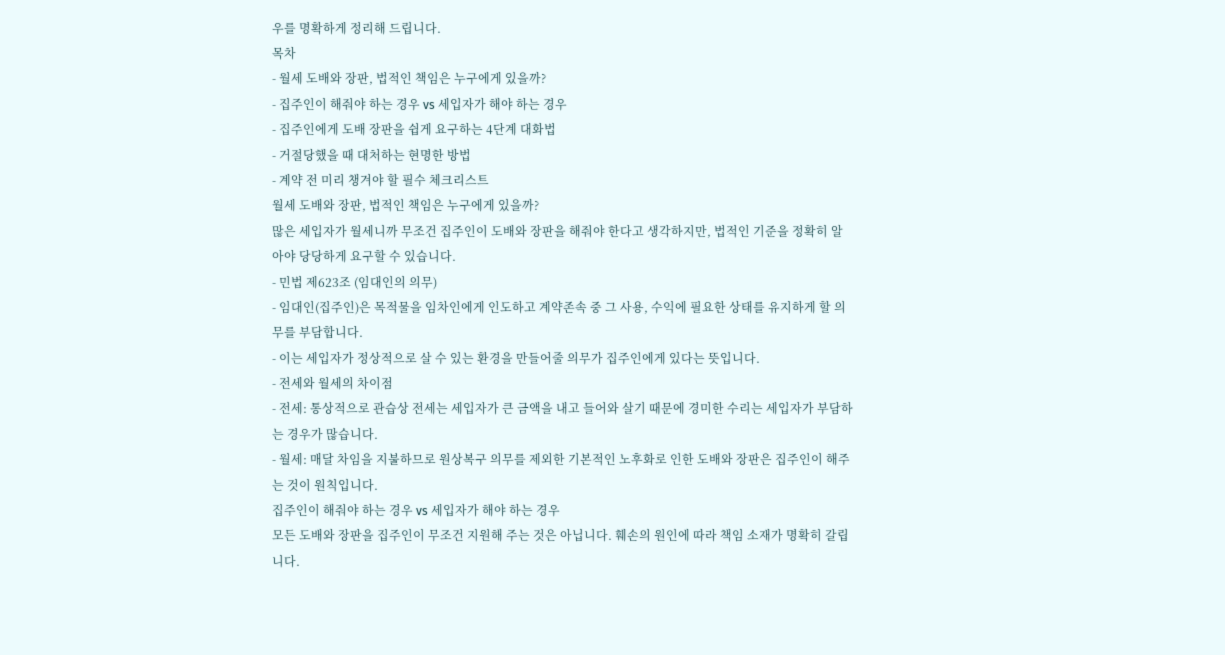우를 명확하게 정리해 드립니다.
목차
- 월세 도배와 장판, 법적인 책임은 누구에게 있을까?
- 집주인이 해줘야 하는 경우 vs 세입자가 해야 하는 경우
- 집주인에게 도배 장판을 쉽게 요구하는 4단계 대화법
- 거절당했을 때 대처하는 현명한 방법
- 계약 전 미리 챙겨야 할 필수 체크리스트
월세 도배와 장판, 법적인 책임은 누구에게 있을까?
많은 세입자가 월세니까 무조건 집주인이 도배와 장판을 해줘야 한다고 생각하지만, 법적인 기준을 정확히 알아야 당당하게 요구할 수 있습니다.
- 민법 제623조 (임대인의 의무)
- 임대인(집주인)은 목적물을 임차인에게 인도하고 계약존속 중 그 사용, 수익에 필요한 상태를 유지하게 할 의무를 부담합니다.
- 이는 세입자가 정상적으로 살 수 있는 환경을 만들어줄 의무가 집주인에게 있다는 뜻입니다.
- 전세와 월세의 차이점
- 전세: 통상적으로 관습상 전세는 세입자가 큰 금액을 내고 들어와 살기 때문에 경미한 수리는 세입자가 부담하는 경우가 많습니다.
- 월세: 매달 차임을 지불하므로 원상복구 의무를 제외한 기본적인 노후화로 인한 도배와 장판은 집주인이 해주는 것이 원칙입니다.
집주인이 해줘야 하는 경우 vs 세입자가 해야 하는 경우
모든 도배와 장판을 집주인이 무조건 지원해 주는 것은 아닙니다. 훼손의 원인에 따라 책임 소재가 명확히 갈립니다.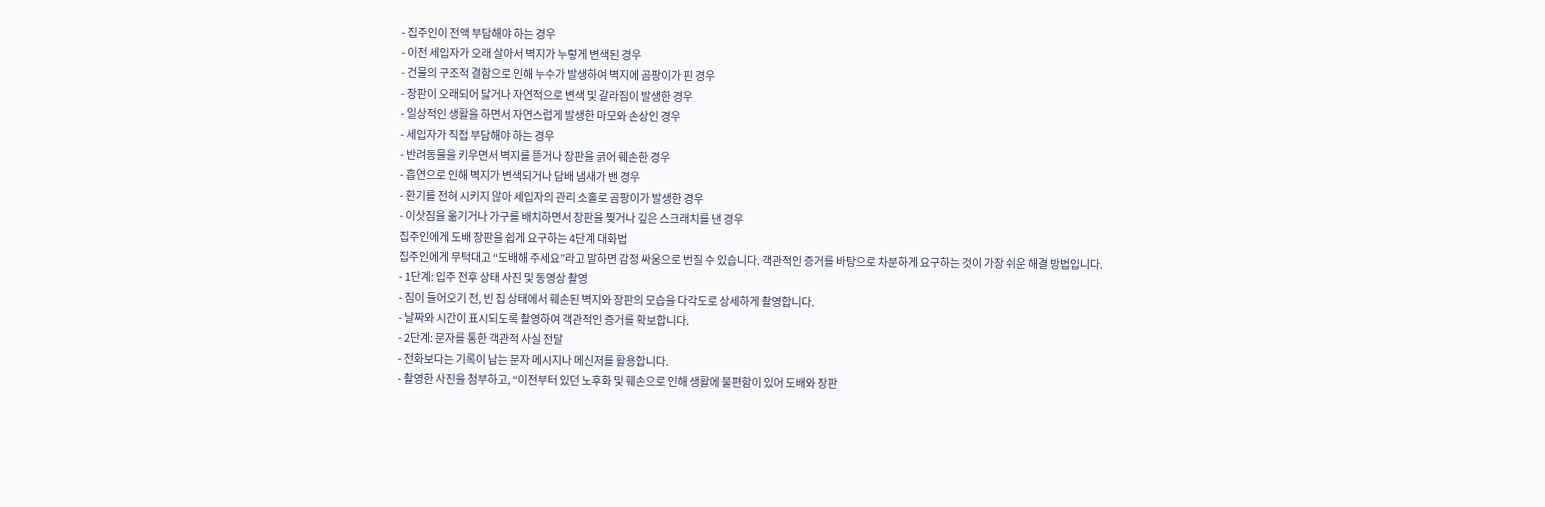- 집주인이 전액 부담해야 하는 경우
- 이전 세입자가 오래 살아서 벽지가 누렇게 변색된 경우
- 건물의 구조적 결함으로 인해 누수가 발생하여 벽지에 곰팡이가 핀 경우
- 장판이 오래되어 닳거나 자연적으로 변색 및 갈라짐이 발생한 경우
- 일상적인 생활을 하면서 자연스럽게 발생한 마모와 손상인 경우
- 세입자가 직접 부담해야 하는 경우
- 반려동물을 키우면서 벽지를 뜯거나 장판을 긁어 훼손한 경우
- 흡연으로 인해 벽지가 변색되거나 담배 냄새가 밴 경우
- 환기를 전혀 시키지 않아 세입자의 관리 소홀로 곰팡이가 발생한 경우
- 이삿짐을 옮기거나 가구를 배치하면서 장판을 찢거나 깊은 스크래치를 낸 경우
집주인에게 도배 장판을 쉽게 요구하는 4단계 대화법
집주인에게 무턱대고 “도배해 주세요”라고 말하면 감정 싸움으로 번질 수 있습니다. 객관적인 증거를 바탕으로 차분하게 요구하는 것이 가장 쉬운 해결 방법입니다.
- 1단계: 입주 전후 상태 사진 및 동영상 촬영
- 짐이 들어오기 전, 빈 집 상태에서 훼손된 벽지와 장판의 모습을 다각도로 상세하게 촬영합니다.
- 날짜와 시간이 표시되도록 촬영하여 객관적인 증거를 확보합니다.
- 2단계: 문자를 통한 객관적 사실 전달
- 전화보다는 기록이 남는 문자 메시지나 메신저를 활용합니다.
- 촬영한 사진을 첨부하고, “이전부터 있던 노후화 및 훼손으로 인해 생활에 불편함이 있어 도배와 장판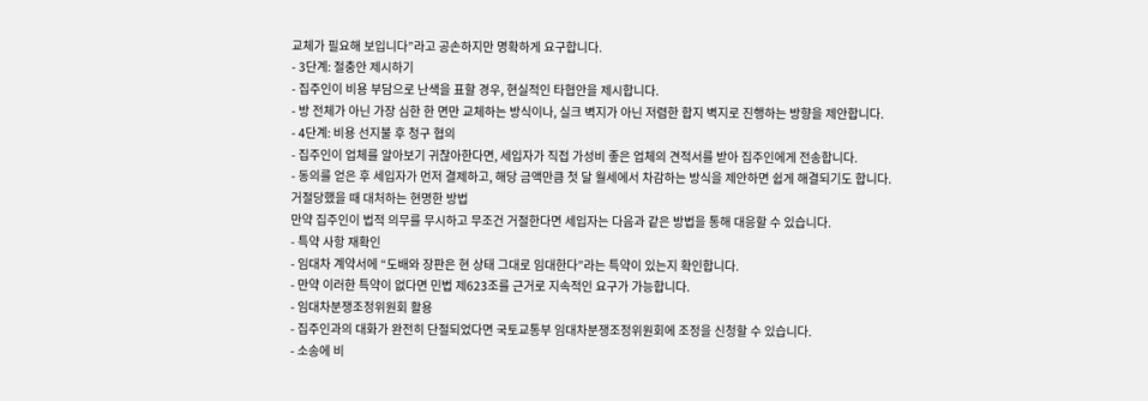교체가 필요해 보입니다”라고 공손하지만 명확하게 요구합니다.
- 3단계: 절충안 제시하기
- 집주인이 비용 부담으로 난색을 표할 경우, 현실적인 타협안을 제시합니다.
- 방 전체가 아닌 가장 심한 한 면만 교체하는 방식이나, 실크 벽지가 아닌 저렴한 합지 벽지로 진행하는 방향을 제안합니다.
- 4단계: 비용 선지불 후 청구 협의
- 집주인이 업체를 알아보기 귀찮아한다면, 세입자가 직접 가성비 좋은 업체의 견적서를 받아 집주인에게 전송합니다.
- 동의를 얻은 후 세입자가 먼저 결제하고, 해당 금액만큼 첫 달 월세에서 차감하는 방식을 제안하면 쉽게 해결되기도 합니다.
거절당했을 때 대처하는 현명한 방법
만약 집주인이 법적 의무를 무시하고 무조건 거절한다면 세입자는 다음과 같은 방법을 통해 대응할 수 있습니다.
- 특약 사항 재확인
- 임대차 계약서에 “도배와 장판은 현 상태 그대로 임대한다”라는 특약이 있는지 확인합니다.
- 만약 이러한 특약이 없다면 민법 제623조를 근거로 지속적인 요구가 가능합니다.
- 임대차분쟁조정위원회 활용
- 집주인과의 대화가 완전히 단절되었다면 국토교통부 임대차분쟁조정위원회에 조정을 신청할 수 있습니다.
- 소송에 비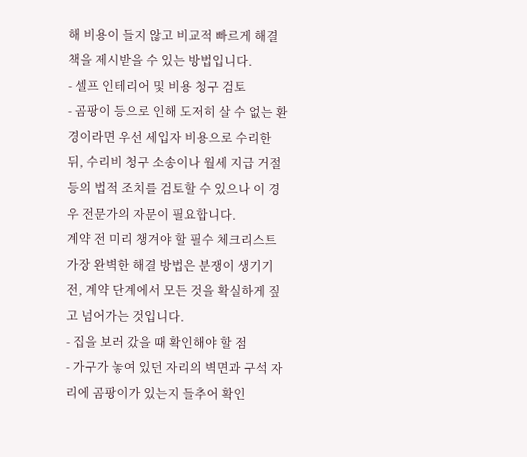해 비용이 들지 않고 비교적 빠르게 해결책을 제시받을 수 있는 방법입니다.
- 셀프 인테리어 및 비용 청구 검토
- 곰팡이 등으로 인해 도저히 살 수 없는 환경이라면 우선 세입자 비용으로 수리한 뒤, 수리비 청구 소송이나 월세 지급 거절 등의 법적 조치를 검토할 수 있으나 이 경우 전문가의 자문이 필요합니다.
계약 전 미리 챙겨야 할 필수 체크리스트
가장 완벽한 해결 방법은 분쟁이 생기기 전, 계약 단계에서 모든 것을 확실하게 짚고 넘어가는 것입니다.
- 집을 보러 갔을 때 확인해야 할 점
- 가구가 놓여 있던 자리의 벽면과 구석 자리에 곰팡이가 있는지 들추어 확인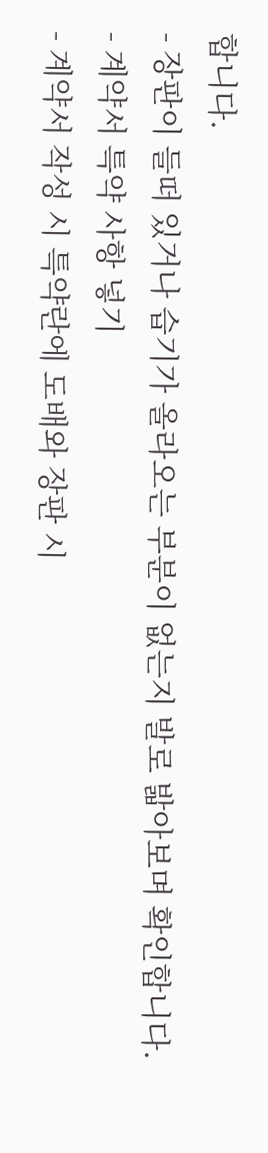합니다.
- 장판이 들떠 있거나 습기가 올라오는 부분이 없는지 발로 밟아보며 확인합니다.
- 계약서 특약 사항 넣기
- 계약서 작성 시 특약란에 도배와 장판 시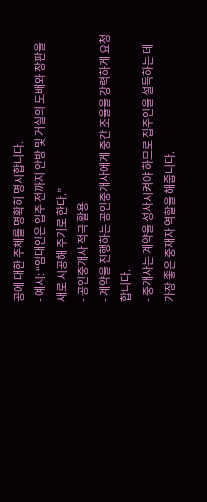공에 대한 주체를 명확히 명시합니다.
- 예시: “임대인은 입주 전까지 안방 및 거실의 도배와 장판을 새로 시공해 주기로 한다.”
- 공인중개사 적극 활용
- 계약을 진행하는 공인중개사에게 중간 조율을 강력하게 요청합니다.
- 중개사는 계약을 성사시켜야 하므로 집주인을 설득하는 데 가장 좋은 중재자 역할을 해줍니다.